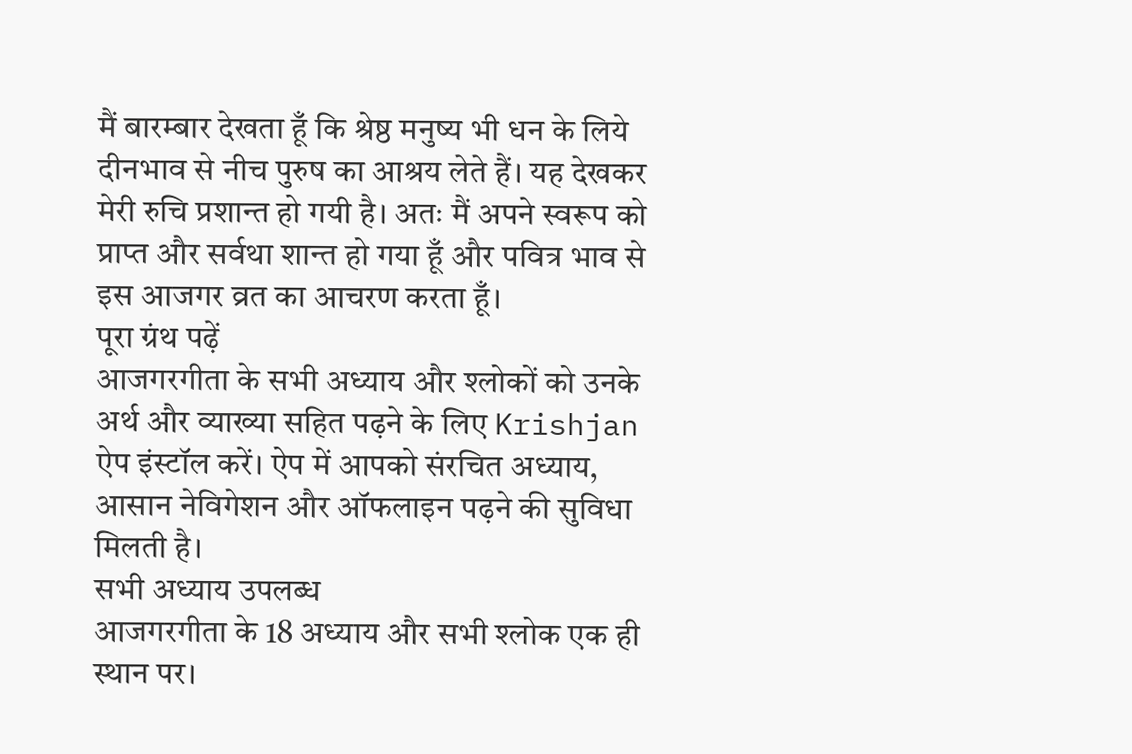मैं बारम्बार देखता हूँ कि श्रेष्ठ मनुष्य भी धन के लिये दीनभाव से नीच पुरुष का आश्रय लेते हैं। यह देखकर मेरी रुचि प्रशान्त हो गयी है। अतः मैं अपने स्वरूप को प्राप्त और सर्वथा शान्त हो गया हूँ और पवित्र भाव से इस आजगर व्रत का आचरण करता हूँ।
पूरा ग्रंथ पढ़ें
आजगरगीता के सभी अध्याय और श्लोकों को उनके अर्थ और व्याख्या सहित पढ़ने के लिए Krishjan ऐप इंस्टॉल करें। ऐप में आपको संरचित अध्याय, आसान नेविगेशन और ऑफलाइन पढ़ने की सुविधा मिलती है।
सभी अध्याय उपलब्ध
आजगरगीता के 18 अध्याय और सभी श्लोक एक ही स्थान पर।